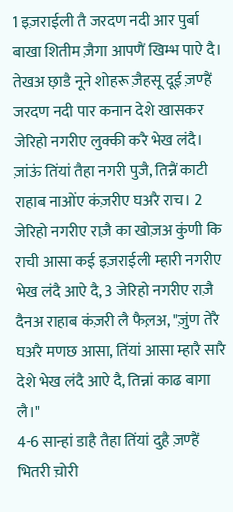1 इज़राईली तै जरदण नदी आर पुर्बा बाखा शितीम ज़ैगा आपणैं खिम्भ पाऐ दै। तेखअ छ़ाडै नूने शोहरू ज़ैहसू दूई ज़ण्हैं जरदण नदी पार कनान देशे खासकर जेरिहो नगरीए लुक्की करै भेख लंदै। ज़ांऊं तिंयां तैहा नगरी पुजै, तिन्नैं काटी राहाब नाओंए कंज़रीए घअरै राच। 2 जेरिहो नगरीए राज़ै का खोज़अ कुंणी कि राची आसा कई इज़राईली म्हारी नगरीए भेख लंदै आऐ दै, 3 जेरिहो नगरीए राज़ै दैनअ राहाब कंज़री लै फैल़अ, "ज़ुंण तेरै घअरै मणछ आसा, तिंयां आसा म्हारै सारै देशे भेख लंदै आऐ दै, तिन्नां काढ बागा लै।"
4-6 सान्हां डाहै तैहा तिंयां दुहै ज़ण्हैं भितरी च़ोरी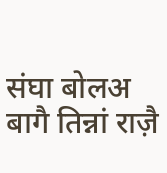संघा बोलअ बागै तिन्नां राज़ै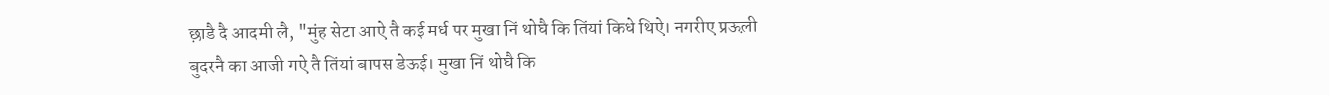छ़ाडै दै आदमी लै, "मुंह सेटा आऐ तै कई मर्ध पर मुखा निं थोघै कि तिंयां किधे थिऐ। नगरीए प्रऊल़ी बुदरनै का आजी गऐ तै तिंयां बापस डेऊई। मुखा निं थोघै कि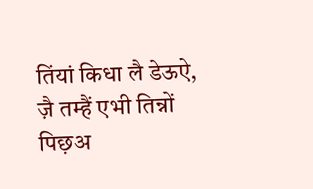तिंयां किधा लै डेऊऐ, ज़ै तम्हैं एभी तिन्नों पिछ़अ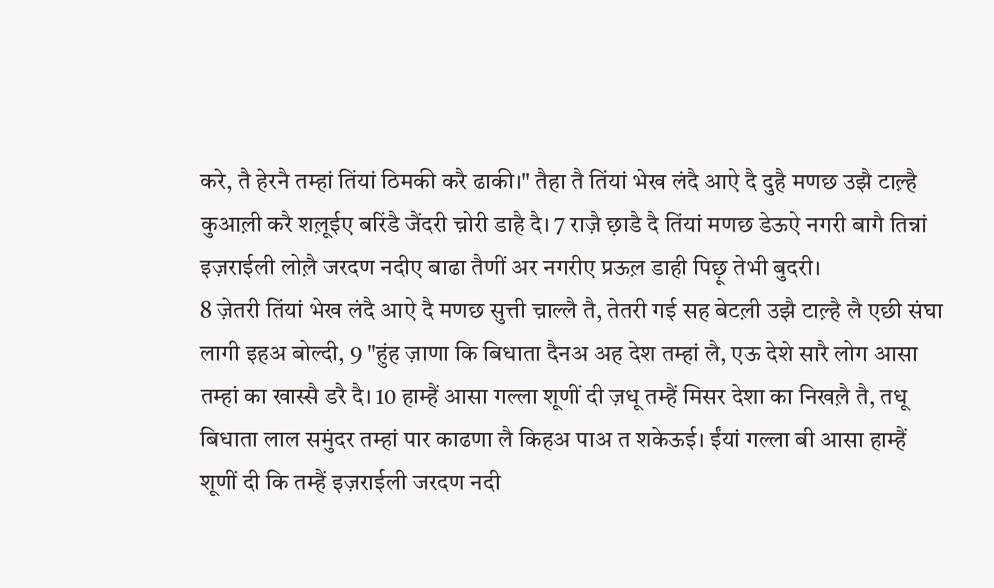करे, तै हेरनै तम्हां तिंयां ठिमकी करै ढाकी।" तैहा तै तिंयां भेख लंदै आऐ दै दुहै मणछ उझै टाल़्है कुआल़ी करै शल़ूईए बरिंडै जैंदरी च़ोरी डाहै दै। 7 राज़ै छ़ाडै दै तिंयां मणछ डेऊऐ नगरी बागै तिन्नां इज़राईली लोल़ै जरदण नदीए बाढा तैणीं अर नगरीए प्रऊल़ डाही पिछ़ू तेभी बुदरी।
8 ज़ेतरी तिंयां भेख लंदै आऐ दै मणछ सुत्ती च़ाल्लै तै, तेतरी गई सह बेटल़ी उझै टाल़्है लै एछी संघा लागी इहअ बोल्दी, 9 "हुंह ज़ाणा कि बिधाता दैनअ अह देश तम्हां लै, एऊ देशे सारै लोग आसा तम्हां का खास्सै डरै दै। 10 हाम्हैं आसा गल्ला शूणीं दी ज़धू तम्हैं मिसर देशा का निखल़ै तै, तधू बिधाता लाल समुंदर तम्हां पार काढणा लै किहअ पाअ त शकेऊई। ईंयां गल्ला बी आसा हाम्हैं शूणीं दी कि तम्हैं इज़राईली जरदण नदी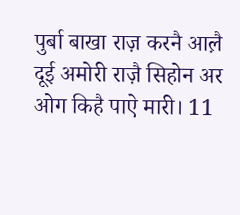पुर्बा बाखा राज़ करनै आल़ै दूई अमोरी राज़ै सिहोन अर ओग किहै पाऐ मारी। 11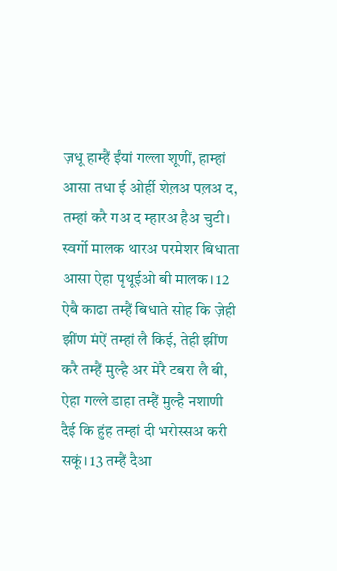ज़धू हाम्हैं ईंयां गल्ला शूणीं, हाम्हां आसा तधा ई ओर्ही शेल़अ पल़अ द, तम्हां करै गअ द म्हारअ हैअ चुटी। स्वर्गो मालक थारअ परमेशर बिधाता आसा ऐहा पृथूईओ बी मालक। 12 ऐबै काढा तम्हैं बिधाते सोह कि ज़ेही झींण मंऐं तम्हां लै किई, तेही झींण करै तम्हैं मुल्है अर मेरै टबरा लै बी, ऐहा गल्ले डाहा तम्हैं मुल्है नशाणी दैई कि हुंह तम्हां दी भरोस्सअ करी सकूं। 13 तम्हैं दैआ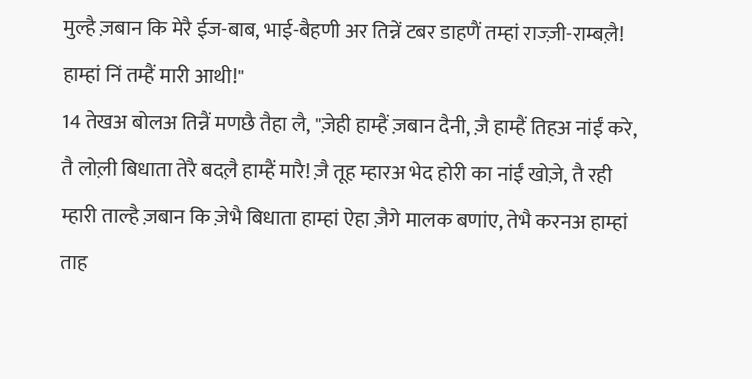मुल्है ज़बान कि मेरै ईज-बाब, भाई-बैहणी अर तिन्नें टबर डाहणैं तम्हां राज्ज़ी-राम्बल़ै! हाम्हां निं तम्हैं मारी आथी!"
14 तेखअ बोलअ तिन्नैं मणछै तैहा लै, "ज़ेही हाम्हैं ज़बान दैनी, ज़ै हाम्हैं तिहअ नांईं करे, तै लोल़ी बिधाता तेरै बदल़ै हाम्हैं मारै! ज़ै तूह म्हारअ भेद होरी का नांईं खोज़े, तै रही म्हारी ताल्है ज़बान कि ज़ेभै बिधाता हाम्हां ऐहा ज़ैगे मालक बणांए, तेभै करनअ हाम्हां ताह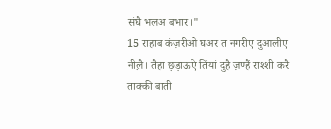संघै भलअ बभार।"
15 राहाब कंज़रीओ घअर त नगरीए दुआलीए नील़ै। तैहा छ़ड़ाऊऐ तिंयां दुहै ज़ण्हैं राश्शी करै ताक्की बाती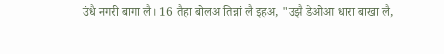उंधै नगरी बागा लै। 16 तैहा बोलअ तिन्नां लै इहअ, "उझै डेओआ धारा बाखा लै,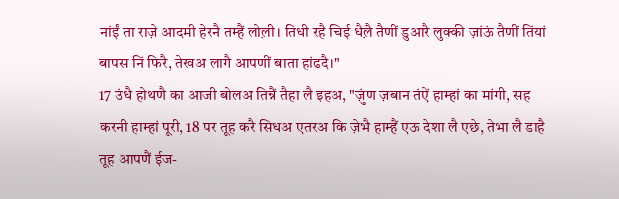नांईं ता राज़े आदमी हेरनै तम्हैं लोल़ी। तिधी रहै चिई धैल़ै तैणीं डुआरै लुक्की ज़ांऊं तैणीं तिंयां बापस निं फिरै, तेखअ लागै आपणीं बाता हांढदै।"
17 उंधै होथणै का आजी बोलअ तिन्नैं तैहा लै इहअ, "ज़ुंण ज़बान तंऐं हाम्हां का मांगी, सह करनी हाम्हां पूरी, 18 पर तूह करै सिधअ एतरअ कि ज़ेभै हाम्हैं एऊ देशा लै एछे, तेभा लै डाहै तूह आपणैं ईज-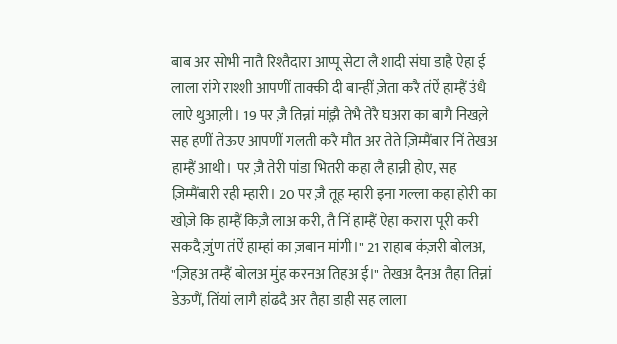बाब अर सोभी नातै रिश्तैदारा आप्पू सेटा लै शादी संघा डाहै ऐहा ई लाला रांगे राश्शी आपणीं ताक्की दी बान्हीं ज़ेता करै तंऐं हाम्हैं उंधै लाऐ थुआल़ी। 19 पर ज़ै तिन्नां मांझ़ै तेभै तेरै घअरा का बागै निखल़े सह हणीं तेऊए आपणीं गलती करै मौत अर तेते ज़िम्मैंबार निं तेखअ हाम्हैं आथी। पर ज़ै तेरी पांडा भितरी कहा लै हान्नी होए, सह ज़िम्मैंबारी रही म्हारी। 20 पर ज़ै तूह म्हारी इना गल्ला कहा होरी का खोज़े कि हाम्हैं किज़ै लाअ करी, तै निं हाम्हैं ऐहा करारा पूरी करी सकदै ज़ुंण तंऐं हाम्हां का ज़बान मांगी।" 21 राहाब कंज़री बोलअ, "ज़िहअ तम्हैं बोलअ मुंह करनअ तिहअ ई।" तेखअ दैनअ तैहा तिन्नां डेऊणैं, तिंयां लागै हांढदै अर तैहा डाही सह लाला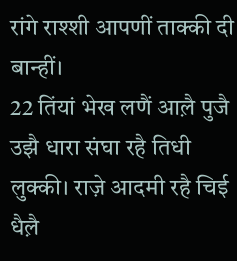रांगे राश्शी आपणीं ताक्की दी बान्हीं।
22 तिंयां भेख लणैं आल़ै पुजै उझै धारा संघा रहै तिधी लुक्की। राज़े आदमी रहै चिई धैल़ै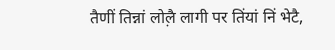तैणीं तिन्नां लोल़ै लागी पर तिंयां निं भेटै,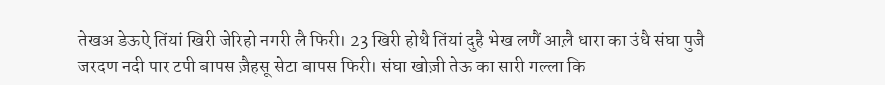तेखअ डेऊऐ तिंयां खिरी जेरिहो नगरी लै फिरी। 23 खिरी होथै तिंयां दुहै भेख लणैं आल़ै धारा का उंधै संघा पुजै जरदण नदी पार टपी बापस ज़ैहसू सेटा बापस फिरी। संघा खोज़ी तेऊ का सारी गल्ला कि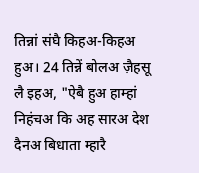तिन्नां संघै किहअ-किहअ हुअ। 24 तिन्नें बोलअ ज़ैहसू लै इहअ, "ऐबै हुअ हाम्हां निहंचअ कि अह सारअ देश दैनअ बिधाता म्हारै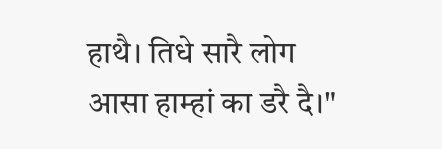हाथै। तिधे सारै लोग आसा हाम्हां का डरै दै।"